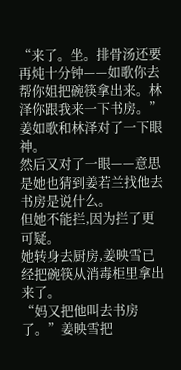“来了。坐。排骨汤还要再炖十分钟——如歌你去帮你姐把碗筷拿出来。林泽你跟我来一下书房。”
姜如歌和林泽对了一下眼神。
然后又对了一眼——意思是她也猜到姜若兰找他去书房是说什么。
但她不能拦,因为拦了更可疑。
她转身去厨房,姜映雪已经把碗筷从消毒柜里拿出来了。
“妈又把他叫去书房了。”姜映雪把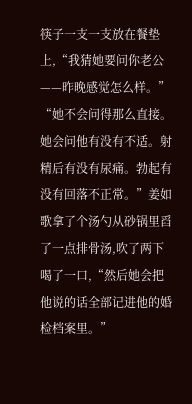筷子一支一支放在餐垫上,“我猜她要问你老公——昨晚感觉怎么样。”
“她不会问得那么直接。她会问他有没有不适。射精后有没有尿痛。勃起有没有回落不正常。”姜如歌拿了个汤勺从砂锅里舀了一点排骨汤,吹了两下喝了一口,“然后她会把他说的话全部记进他的婚检档案里。”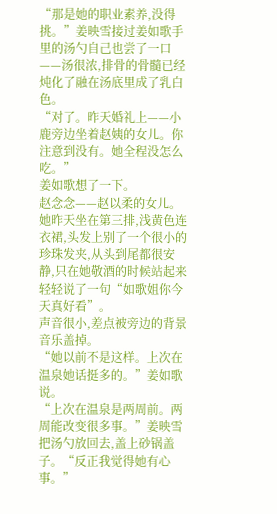“那是她的职业素养,没得挑。”姜映雪接过姜如歌手里的汤勺自己也尝了一口——汤很浓,排骨的骨髓已经炖化了融在汤底里成了乳白色。
“对了。昨天婚礼上——小鹿旁边坐着赵姨的女儿。你注意到没有。她全程没怎么吃。”
姜如歌想了一下。
赵念念——赵以柔的女儿。
她昨天坐在第三排,浅黄色连衣裙,头发上别了一个很小的珍珠发夹,从头到尾都很安静,只在她敬酒的时候站起来轻轻说了一句“如歌姐你今天真好看”。
声音很小,差点被旁边的背景音乐盖掉。
“她以前不是这样。上次在温泉她话挺多的。”姜如歌说。
“上次在温泉是两周前。两周能改变很多事。”姜映雪把汤勺放回去,盖上砂锅盖子。“反正我觉得她有心事。”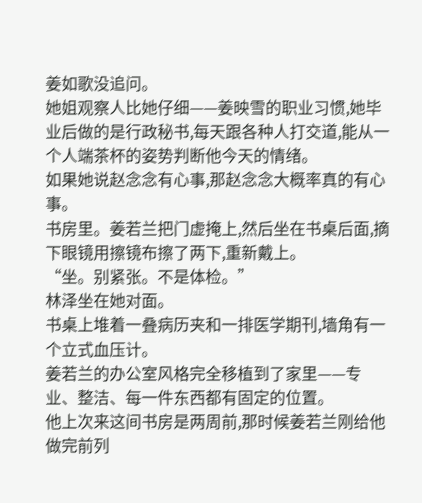姜如歌没追问。
她姐观察人比她仔细——姜映雪的职业习惯,她毕业后做的是行政秘书,每天跟各种人打交道,能从一个人端茶杯的姿势判断他今天的情绪。
如果她说赵念念有心事,那赵念念大概率真的有心事。
书房里。姜若兰把门虚掩上,然后坐在书桌后面,摘下眼镜用擦镜布擦了两下,重新戴上。
“坐。别紧张。不是体检。”
林泽坐在她对面。
书桌上堆着一叠病历夹和一排医学期刊,墙角有一个立式血压计。
姜若兰的办公室风格完全移植到了家里——专业、整洁、每一件东西都有固定的位置。
他上次来这间书房是两周前,那时候姜若兰刚给他做完前列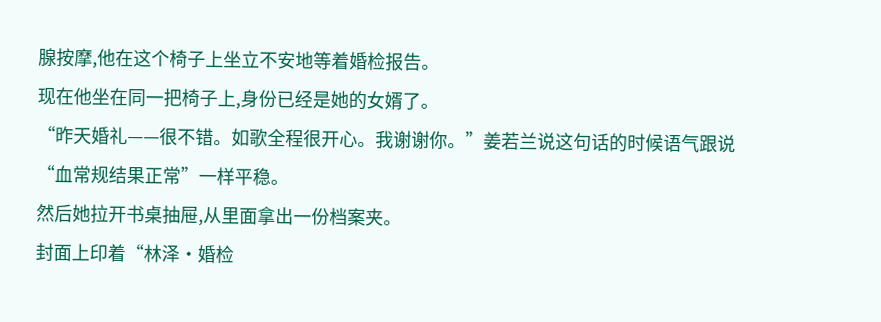腺按摩,他在这个椅子上坐立不安地等着婚检报告。
现在他坐在同一把椅子上,身份已经是她的女婿了。
“昨天婚礼——很不错。如歌全程很开心。我谢谢你。”姜若兰说这句话的时候语气跟说“血常规结果正常”一样平稳。
然后她拉开书桌抽屉,从里面拿出一份档案夹。
封面上印着“林泽·婚检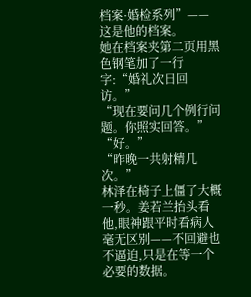档案·婚检系列”——这是他的档案。
她在档案夹第二页用黑色钢笔加了一行字:“婚礼次日回访。”
“现在要问几个例行问题。你照实回答。”
“好。”
“昨晚一共射精几次。”
林泽在椅子上僵了大概一秒。姜若兰抬头看他,眼神跟平时看病人毫无区别——不回避也不逼迫,只是在等一个必要的数据。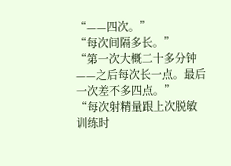“——四次。”
“每次间隔多长。”
“第一次大概二十多分钟——之后每次长一点。最后一次差不多四点。”
“每次射精量跟上次脱敏训练时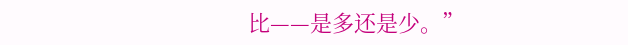比——是多还是少。”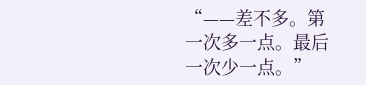“——差不多。第一次多一点。最后一次少一点。”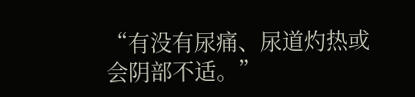“有没有尿痛、尿道灼热或会阴部不适。”